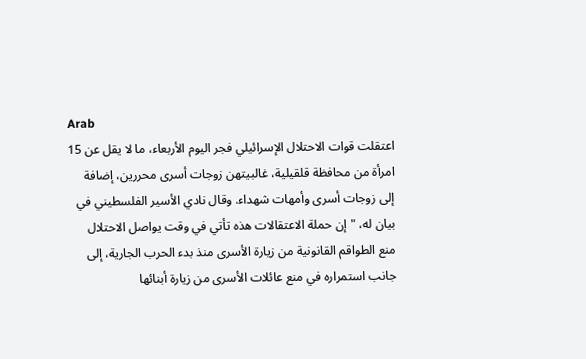Arab
اعتقلت قوات الاحتلال الإسرائيلي فجر اليوم الأربعاء، ما لا يقل عن 15 امرأة من محافظة قلقيلية، غالبيتهن زوجات أسرى محررين، إضافة إلى زوجات أسرى وأمهات شهداء. وقال نادي الأسير الفلسطيني في بيان له، "إن حملة الاعتقالات هذه تأتي في وقت يواصل الاحتلال منع الطواقم القانونية من زيارة الأسرى منذ بدء الحرب الجارية، إلى جانب استمراره في منع عائلات الأسرى من زيارة أبنائها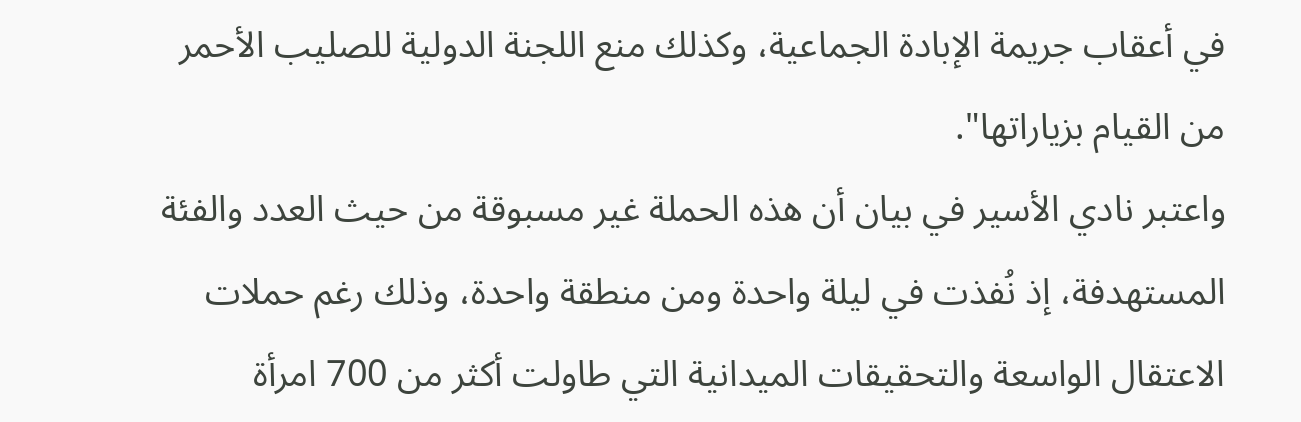في أعقاب جريمة الإبادة الجماعية، وكذلك منع اللجنة الدولية للصليب الأحمر من القيام بزياراتها".
واعتبر نادي الأسير في بيان أن هذه الحملة غير مسبوقة من حيث العدد والفئة المستهدفة، إذ نُفذت في ليلة واحدة ومن منطقة واحدة، وذلك رغم حملات الاعتقال الواسعة والتحقيقات الميدانية التي طاولت أكثر من 700 امرأة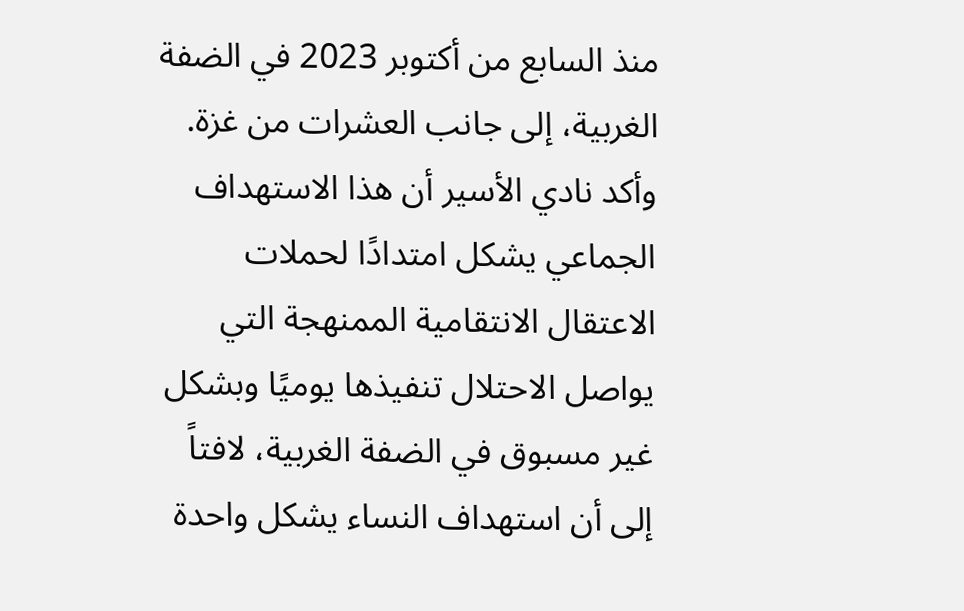منذ السابع من أكتوبر 2023 في الضفة الغربية، إلى جانب العشرات من غزة.
وأكد نادي الأسير أن هذا الاستهداف الجماعي يشكل امتدادًا لحملات الاعتقال الانتقامية الممنهجة التي يواصل الاحتلال تنفيذها يوميًا وبشكل غير مسبوق في الضفة الغربية، لافتاً إلى أن استهداف النساء يشكل واحدة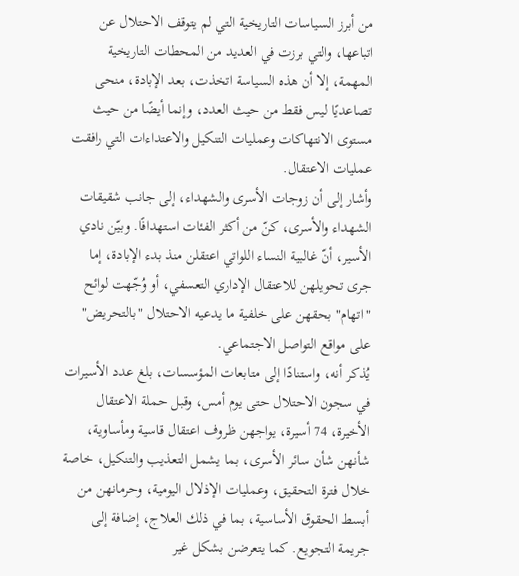من أبرز السياسات التاريخية التي لم يتوقف الاحتلال عن اتباعها، والتي برزت في العديد من المحطات التاريخية المهمة، إلا أن هذه السياسة اتخذت، بعد الإبادة، منحى تصاعديًا ليس فقط من حيث العدد، وإنما أيضًا من حيث مستوى الانتهاكات وعمليات التنكيل والاعتداءات التي رافقت عمليات الاعتقال.
وأشار إلى أن زوجات الأسرى والشهداء، إلى جانب شقيقات الشهداء والأسرى، كنّ من أكثر الفئات استهدافًا. وبيّن نادي الأسير، أنّ غالبية النساء اللواتي اعتقلن منذ بدء الإبادة، إما جرى تحويلهن للاعتقال الإداري التعسفي، أو وُجّهت لوائح "اتهام" بحقهن على خلفية ما يدعيه الاحتلال "بالتحريض" على مواقع التواصل الاجتماعي.
يُذكر أنه، واستنادًا إلى متابعات المؤسسات، بلغ عدد الأسيرات في سجون الاحتلال حتى يوم أمس، وقبل حملة الاعتقال الأخيرة، 74 أسيرة، يواجهن ظروف اعتقال قاسية ومأساوية، شأنهن شأن سائر الأسرى، بما يشمل التعذيب والتنكيل، خاصة خلال فترة التحقيق، وعمليات الإذلال اليومية، وحرمانهن من أبسط الحقوق الأساسية، بما في ذلك العلاج، إضافة إلى جريمة التجويع. كما يتعرضن بشكل غير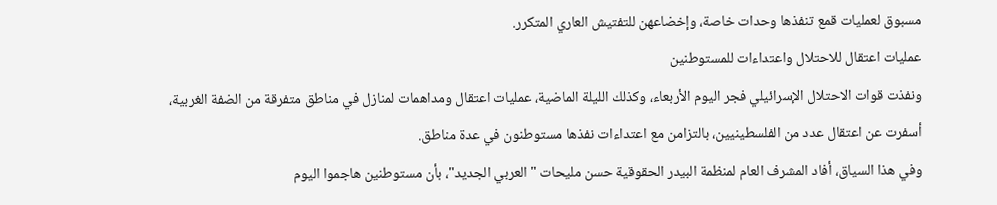مسبوق لعمليات قمع تنفذها وحدات خاصة، وإخضاعهن للتفتيش العاري المتكرر.
عمليات اعتقال للاحتلال واعتداءات للمستوطنين
ونفذت قوات الاحتلال الإسرائيلي فجر اليوم الأربعاء، وكذلك الليلة الماضية، عمليات اعتقال ومداهمات لمنازل في مناطق متفرقة من الضفة الغربية، أسفرت عن اعتقال عدد من الفلسطينيين، بالتزامن مع اعتداءات نفذها مستوطنون في عدة مناطق.
وفي هذا السياق، أفاد المشرف العام لمنظمة البيدر الحقوقية حسن مليحات "العربي الجديد"، بأن مستوطنين هاجموا اليوم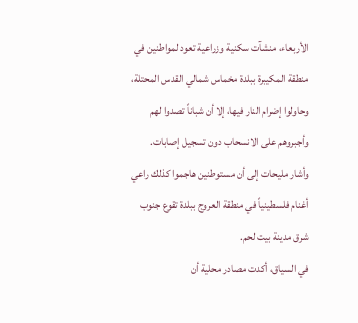الأربعاء، منشآت سكنية وزراعية تعود لمواطنين في منطقة المكيبرة ببلدة مخماس شمالي القدس المحتلة، وحاولوا إضرام النار فيها، إلا أن شباناً تصدوا لهم وأجبروهم على الانسحاب دون تسجيل إصابات. وأشار مليحات إلى أن مستوطنين هاجموا كذلك راعي أغنام فلسطينياً في منطقة العروج ببلدة تقوع جنوب شرق مدينة بيت لحم.
في السياق، أكدت مصادر محلية أن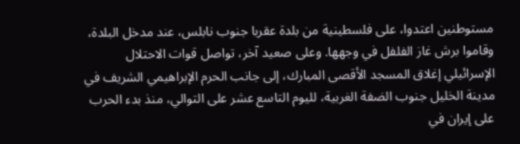مستوطنين اعتدوا، على فلسطينية من بلدة عقربا جنوب نابلس، عند مدخل البلدة، وقاموا برش غاز الفلفل في وجهها. وعلى صعيد آخر، تواصل قوات الاحتلال الإسرائيلي إغلاق المسجد الأقصى المبارك، إلى جانب الحرم الإبراهيمي الشريف في مدينة الخليل جنوب الضفة الغربية، لليوم التاسع عشر على التوالي، منذ بدء الحرب على إيران في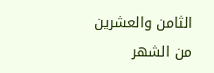الثامن والعشرين من الشهر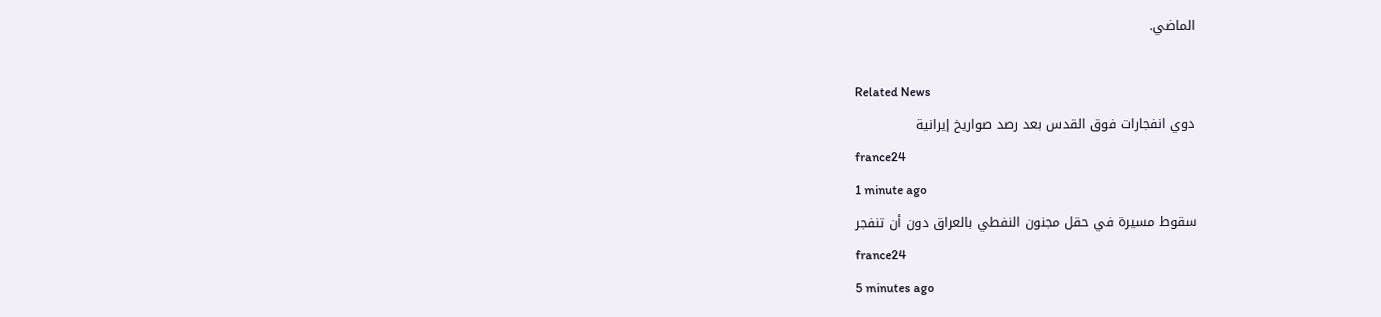الماضي.

Related News
دوي انفجارات فوق القدس بعد رصد صواريخ إيرانية
france24
1 minute ago
سقوط مسيرة في حقل مجنون النفطي بالعراق دون أن تنفجر
france24
5 minutes ago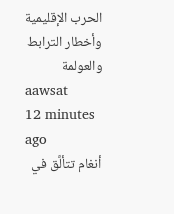الحرب الإقليمية وأخطار الترابط والعولمة
aawsat
12 minutes ago
أنغام تتألَّق في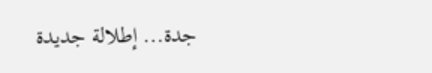جدة... إطلالة جديدة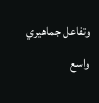وتفاعل جماهيري واسع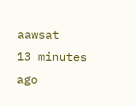aawsat
13 minutes ago